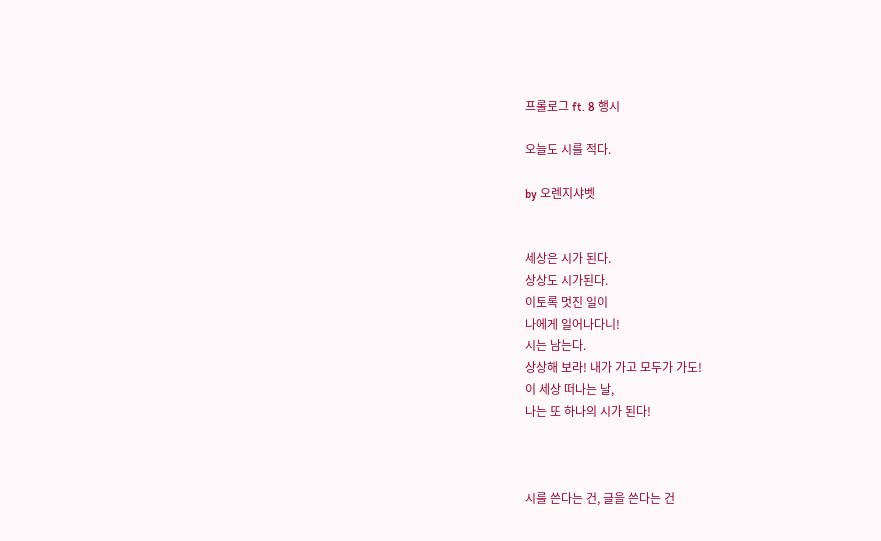프롤로그 ft. 8 행시

오늘도 시를 적다.

by 오렌지샤벳


세상은 시가 된다.
상상도 시가된다.
이토록 멋진 일이
나에게 일어나다니!
시는 남는다.
상상해 보라! 내가 가고 모두가 가도!
이 세상 떠나는 날,
나는 또 하나의 시가 된다!



시를 쓴다는 건, 글을 쓴다는 건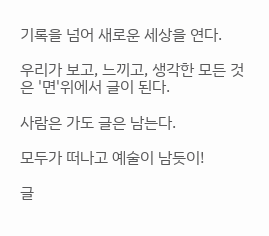기록을 넘어 새로운 세상을 연다.

우리가 보고, 느끼고, 생각한 모든 것은 '면'위에서 글이 된다.

사람은 가도 글은 남는다.

모두가 떠나고 예술이 남듯이!

글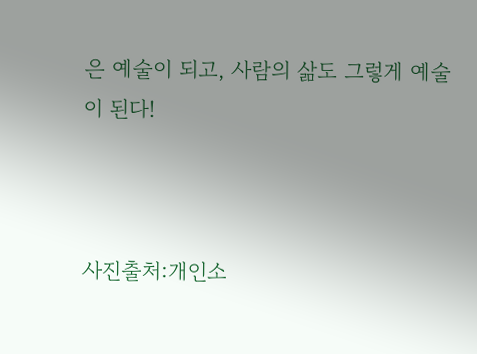은 예술이 되고, 사람의 삶도 그렇게 예술이 된다!



사진출처:개인소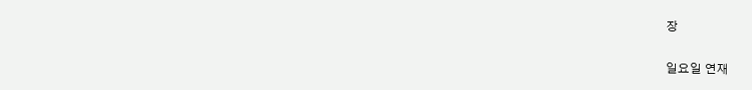장

일요일 연재